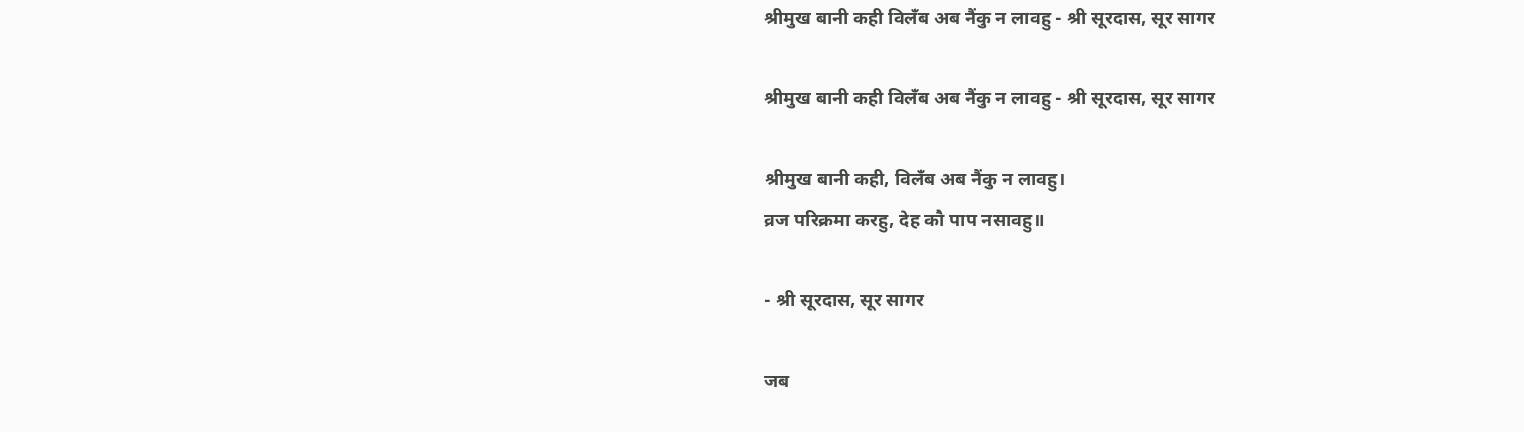श्रीमुख बानी कही विलँब अब नैंकु न लावहु - श्री सूरदास, सूर सागर

श्रीमुख बानी कही विलँब अब नैंकु न लावहु - श्री सूरदास, सूर सागर

श्रीमुख बानी कही, विलँब अब नैंकु न लावहु।
व्रज परिक्रमा करहु, देह कौ पाप नसावहु॥

- श्री सूरदास, सूर सागर

जब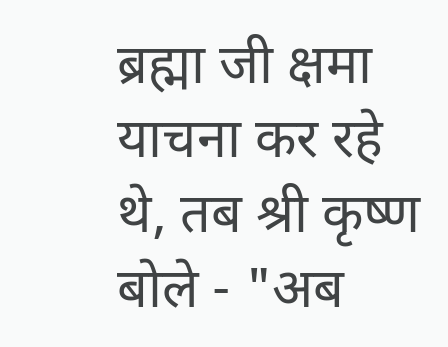ब्रह्मा जी क्षमा याचना कर रहे थे, तब श्री कृष्ण बोले - "अब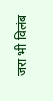जरा भी विलंब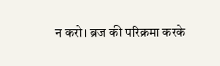न करो। ब्रज की परिक्रमा करके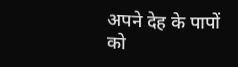अपने देह के पापों को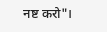नष्ट करो"।